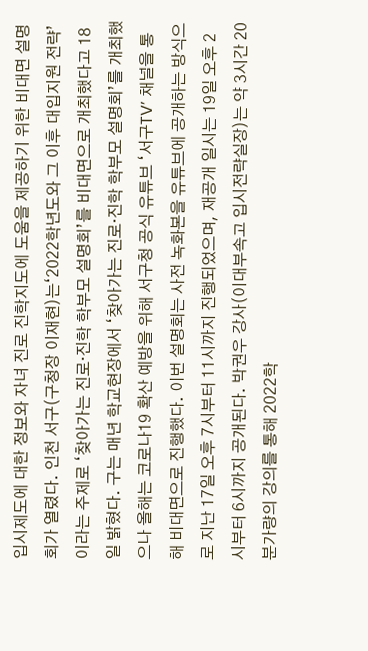입시제도에 대한 정보와 자녀 진로 진학지도에 도움을 제공하기 위한 비대면 설명회가 열렸다. 인천 서구(구청장 이재현)는‘2022학년도와 그 이후 대입지원 전략’이라는 주제로 ‘찾아가는 진로·진학 학부모 설명회’를 비대면으로 개최했다고 18일 밝혔다. 구는 매년 학교현장에서 ‘찾아가는 진로·진학 학부모 설명회’를 개최했으나 올해는 코로나19 확산 예방을 위해 서구청 공식 유튜브 ‘서구TV’ 채널을 통해 비대면으로 진행했다. 이번 설명회는 사전 녹화본을 유튜브에 공개하는 방식으로 지난 17일 오후 7시부터 11시까지 진행되었으며, 재공개 일시는 19일 오후 2시부터 6시까지 공개된다. 박권우 강사(이대부속고 입시전략실장)는 약 3시간 20분가량의 강의를 통해 2022학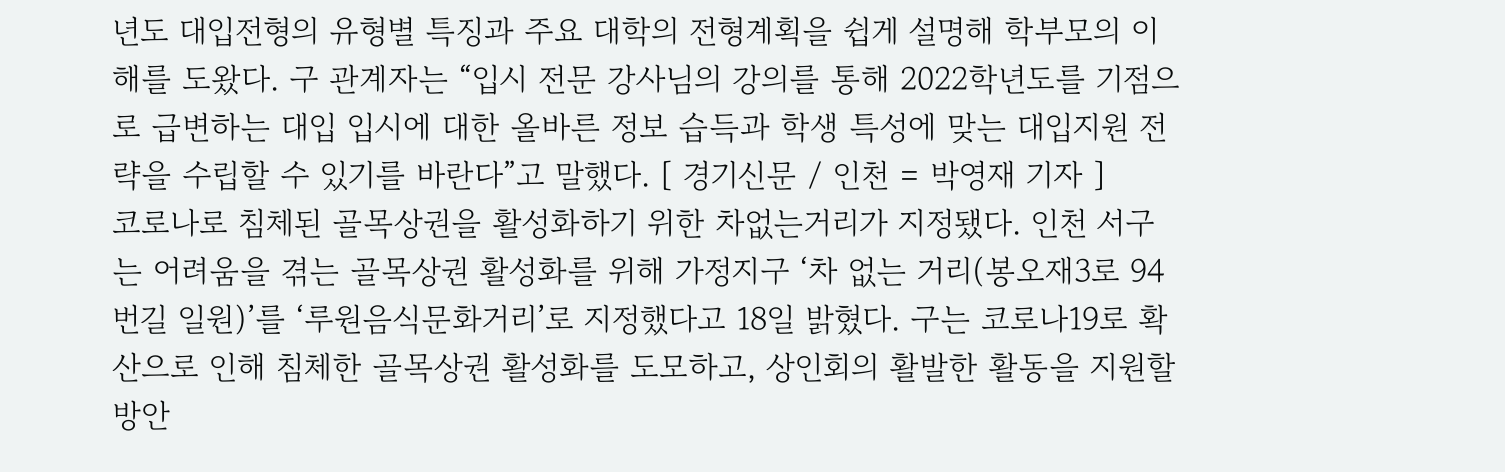년도 대입전형의 유형별 특징과 주요 대학의 전형계획을 쉽게 설명해 학부모의 이해를 도왔다. 구 관계자는 “입시 전문 강사님의 강의를 통해 2022학년도를 기점으로 급변하는 대입 입시에 대한 올바른 정보 습득과 학생 특성에 맞는 대입지원 전략을 수립할 수 있기를 바란다”고 말했다. [ 경기신문 / 인천 = 박영재 기자 ]
코로나로 침체된 골목상권을 활성화하기 위한 차없는거리가 지정됐다. 인천 서구는 어려움을 겪는 골목상권 활성화를 위해 가정지구 ‘차 없는 거리(봉오재3로 94번길 일원)’를 ‘루원음식문화거리’로 지정했다고 18일 밝혔다. 구는 코로나19로 확산으로 인해 침체한 골목상권 활성화를 도모하고, 상인회의 활발한 활동을 지원할 방안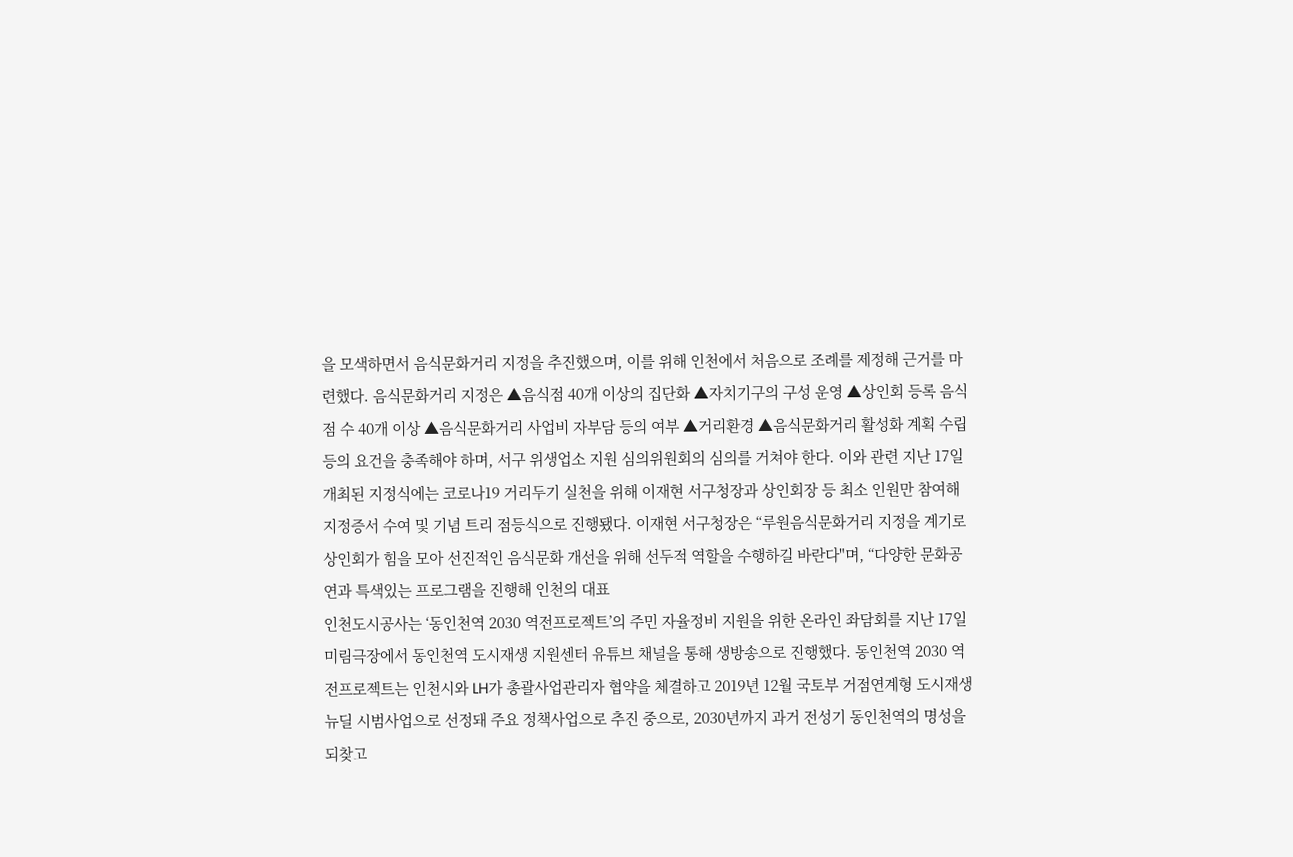을 모색하면서 음식문화거리 지정을 추진했으며, 이를 위해 인천에서 처음으로 조례를 제정해 근거를 마련했다. 음식문화거리 지정은 ▲음식점 40개 이상의 집단화 ▲자치기구의 구성 운영 ▲상인회 등록 음식점 수 40개 이상 ▲음식문화거리 사업비 자부담 등의 여부 ▲거리환경 ▲음식문화거리 활성화 계획 수립 등의 요건을 충족해야 하며, 서구 위생업소 지원 심의위원회의 심의를 거쳐야 한다. 이와 관련 지난 17일 개최된 지정식에는 코로나19 거리두기 실천을 위해 이재현 서구청장과 상인회장 등 최소 인원만 참여해 지정증서 수여 및 기념 트리 점등식으로 진행됐다. 이재현 서구청장은 “루원음식문화거리 지정을 계기로 상인회가 힘을 모아 선진적인 음식문화 개선을 위해 선두적 역할을 수행하길 바란다"며, “다양한 문화공연과 특색있는 프로그램을 진행해 인천의 대표
인천도시공사는 ‘동인천역 2030 역전프로젝트’의 주민 자율정비 지원을 위한 온라인 좌담회를 지난 17일 미림극장에서 동인천역 도시재생 지원센터 유튜브 채널을 통해 생방송으로 진행했다. 동인천역 2030 역전프로젝트는 인천시와 LH가 총괄사업관리자 협약을 체결하고 2019년 12월 국토부 거점연계형 도시재생 뉴딜 시범사업으로 선정돼 주요 정책사업으로 추진 중으로, 2030년까지 과거 전성기 동인천역의 명성을 되찾고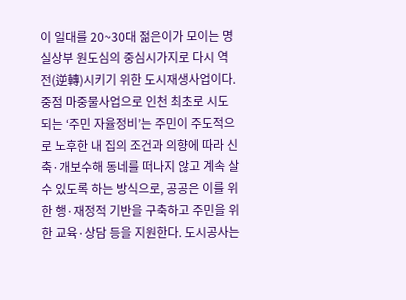이 일대를 20~30대 젊은이가 모이는 명실상부 원도심의 중심시가지로 다시 역전(逆轉)시키기 위한 도시재생사업이다. 중점 마중물사업으로 인천 최초로 시도되는 ‘주민 자율정비’는 주민이 주도적으로 노후한 내 집의 조건과 의향에 따라 신축·개보수해 동네를 떠나지 않고 계속 살 수 있도록 하는 방식으로, 공공은 이를 위한 행·재정적 기반을 구축하고 주민을 위한 교육·상담 등을 지원한다. 도시공사는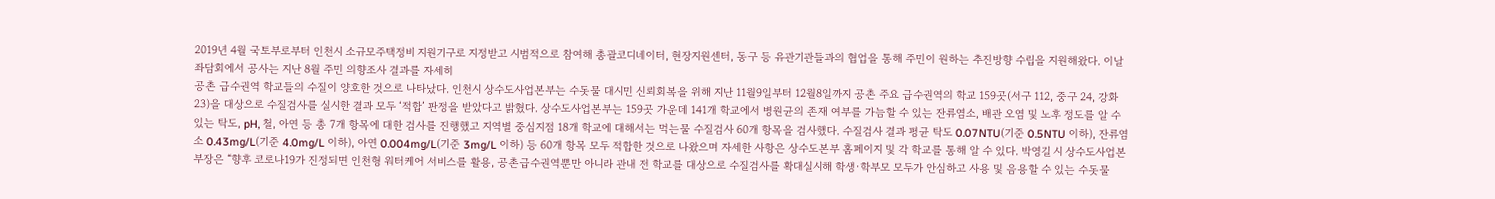2019년 4월 국토부로부터 인천시 소규모주택정비 지원기구로 지정받고 시범적으로 참여해 총괄코디네이터, 현장지원센터, 동구 등 유관기관들과의 협업을 통해 주민이 원하는 추진방향 수립을 지원해왔다. 이날 좌담회에서 공사는 지난 8월 주민 의향조사 결과를 자세히
공촌 급수권역 학교들의 수질이 양호한 것으로 나타났다. 인천시 상수도사업본부는 수돗물 대시민 신뢰회복을 위해 지난 11월9일부터 12월8일까지 공촌 주요 급수권역의 학교 159곳(서구 112, 중구 24, 강화 23)을 대상으로 수질검사를 실시한 결과 모두 ‘적합’ 판정을 받았다고 밝혔다. 상수도사업본부는 159곳 가운데 141개 학교에서 병원균의 존재 여부를 가늠할 수 있는 잔류염소, 배관 오염 및 노후 정도를 알 수 있는 탁도, pH, 철, 아연 등 총 7개 항목에 대한 검사를 진행했고 지역별 중심지점 18개 학교에 대해서는 먹는물 수질검사 60개 항목을 검사했다. 수질검사 결과 평균 탁도 0.07NTU(기준 0.5NTU 이하), 잔류염소 0.43mg/L(기준 4.0mg/L 이하), 아연 0.004mg/L(기준 3mg/L 이하) 등 60개 항목 모두 적합한 것으로 나왔으며 자세한 사항은 상수도본부 홈페이지 및 각 학교를 통해 알 수 있다. 박영길 시 상수도사업본부장은 “향후 코로나19가 진정되면 인천형 워터케어 서비스를 활용, 공촌급수권역뿐만 아니라 관내 전 학교를 대상으로 수질검사를 확대실시해 학생·학부모 모두가 안심하고 사용 및 음용할 수 있는 수돗물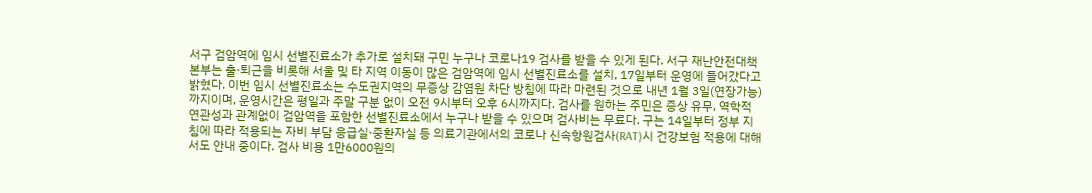서구 검암역에 임시 선별진료소가 추가로 설치돼 구민 누구나 코로나19 검사를 받을 수 있게 된다. 서구 재난안전대책본부는 출·퇴근을 비롯해 서울 및 타 지역 이동이 많은 검암역에 임시 선별진료소를 설치, 17일부터 운영에 들어갔다고 밝혔다. 이번 임시 선별진료소는 수도권지역의 무증상 감염원 차단 방침에 따라 마련된 것으로 내년 1월 3일(연장가능)까지이며, 운영시간은 평일과 주말 구분 없이 오전 9시부터 오후 6시까지다. 검사를 원하는 주민은 증상 유무, 역학적 연관성과 관계없이 검암역을 포함한 선별진료소에서 누구나 받을 수 있으며 검사비는 무료다. 구는 14일부터 정부 지침에 따라 적용되는 자비 부담 응급실·중환자실 등 의료기관에서의 코로나 신속항원검사(RAT)시 건강보험 적용에 대해서도 안내 중이다. 검사 비용 1만6000원의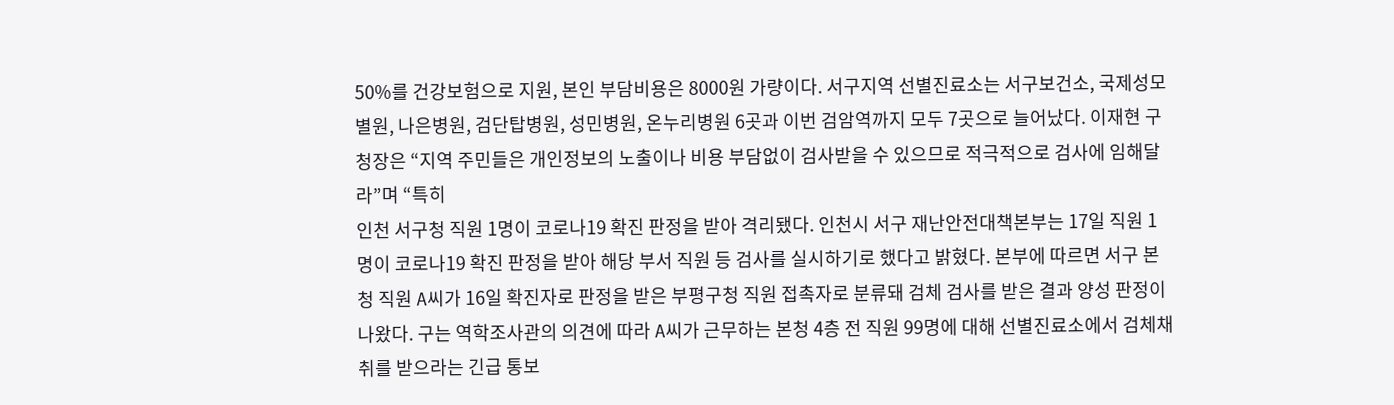50%를 건강보험으로 지원, 본인 부담비용은 8000원 가량이다. 서구지역 선별진료소는 서구보건소, 국제성모별원, 나은병원, 검단탑병원, 성민병원, 온누리병원 6곳과 이번 검암역까지 모두 7곳으로 늘어났다. 이재현 구청장은 “지역 주민들은 개인정보의 노출이나 비용 부담없이 검사받을 수 있으므로 적극적으로 검사에 임해달라”며 “특히
인천 서구청 직원 1명이 코로나19 확진 판정을 받아 격리됐다. 인천시 서구 재난안전대책본부는 17일 직원 1명이 코로나19 확진 판정을 받아 해당 부서 직원 등 검사를 실시하기로 했다고 밝혔다. 본부에 따르면 서구 본청 직원 A씨가 16일 확진자로 판정을 받은 부평구청 직원 접촉자로 분류돼 검체 검사를 받은 결과 양성 판정이 나왔다. 구는 역학조사관의 의견에 따라 A씨가 근무하는 본청 4층 전 직원 99명에 대해 선별진료소에서 검체채취를 받으라는 긴급 통보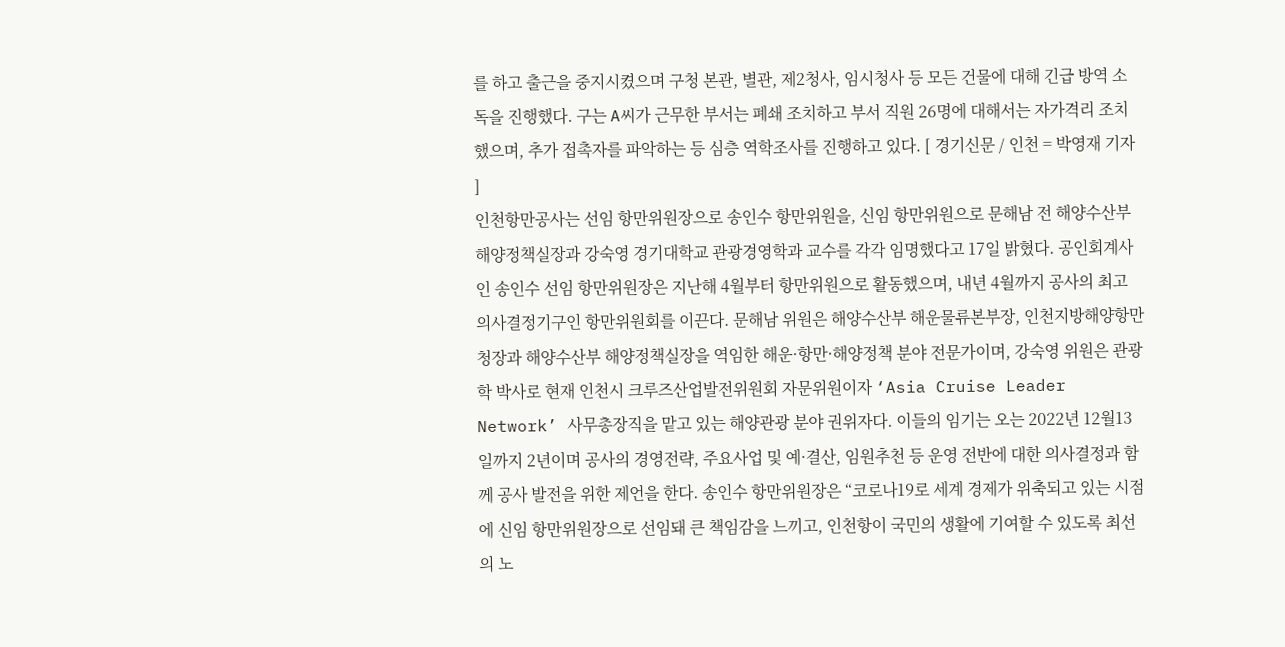를 하고 출근을 중지시켰으며 구청 본관, 별관, 제2청사, 임시청사 등 모든 건물에 대해 긴급 방역 소독을 진행했다. 구는 A씨가 근무한 부서는 폐쇄 조치하고 부서 직원 26명에 대해서는 자가격리 조치했으며, 추가 접촉자를 파악하는 등 심층 역학조사를 진행하고 있다. [ 경기신문 / 인천 = 박영재 기자 ]
인천항만공사는 선임 항만위원장으로 송인수 항만위원을, 신임 항만위원으로 문해남 전 해양수산부 해양정책실장과 강숙영 경기대학교 관광경영학과 교수를 각각 임명했다고 17일 밝혔다. 공인회계사인 송인수 선임 항만위원장은 지난해 4월부터 항만위원으로 활동했으며, 내년 4월까지 공사의 최고 의사결정기구인 항만위원회를 이끈다. 문해남 위원은 해양수산부 해운물류본부장, 인천지방해양항만청장과 해양수산부 해양정책실장을 역임한 해운·항만·해양정책 분야 전문가이며, 강숙영 위원은 관광학 박사로 현재 인천시 크루즈산업발전위원회 자문위원이자 ‘Asia Cruise Leader Network’ 사무총장직을 맡고 있는 해양관광 분야 권위자다. 이들의 임기는 오는 2022년 12월13일까지 2년이며 공사의 경영전략, 주요사업 및 예·결산, 임원추천 등 운영 전반에 대한 의사결정과 함께 공사 발전을 위한 제언을 한다. 송인수 항만위원장은 “코로나19로 세계 경제가 위축되고 있는 시점에 신임 항만위원장으로 선임돼 큰 책임감을 느끼고, 인천항이 국민의 생활에 기여할 수 있도록 최선의 노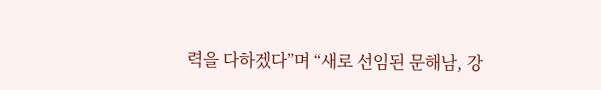력을 다하겠다”며 “새로 선임된 문해남, 강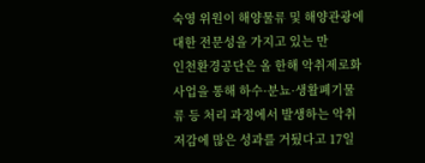숙영 위원이 해양물류 및 해양관광에 대한 전문성을 가지고 있는 만
인천환경공단은 올 한해 악취제로화사업을 통해 하수·분뇨·생활폐기물류 등 처리 과정에서 발생하는 악취 저감에 많은 성과를 거뒀다고 17일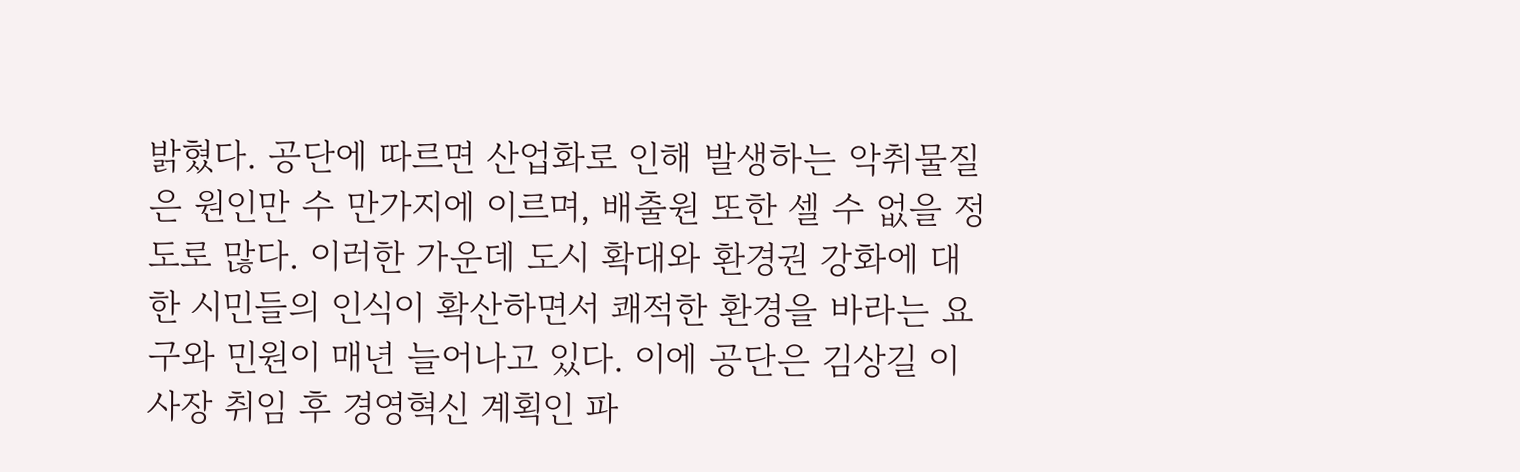밝혔다. 공단에 따르면 산업화로 인해 발생하는 악취물질은 원인만 수 만가지에 이르며, 배출원 또한 셀 수 없을 정도로 많다. 이러한 가운데 도시 확대와 환경권 강화에 대한 시민들의 인식이 확산하면서 쾌적한 환경을 바라는 요구와 민원이 매년 늘어나고 있다. 이에 공단은 김상길 이사장 취임 후 경영혁신 계획인 파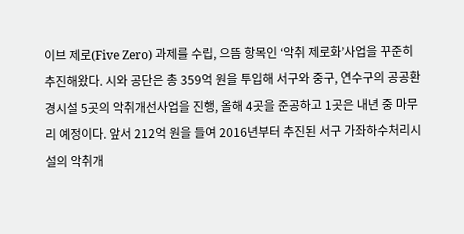이브 제로(Five Zero) 과제를 수립, 으뜸 항목인 ‘악취 제로화’사업을 꾸준히 추진해왔다. 시와 공단은 총 359억 원을 투입해 서구와 중구, 연수구의 공공환경시설 5곳의 악취개선사업을 진행, 올해 4곳을 준공하고 1곳은 내년 중 마무리 예정이다. 앞서 212억 원을 들여 2016년부터 추진된 서구 가좌하수처리시설의 악취개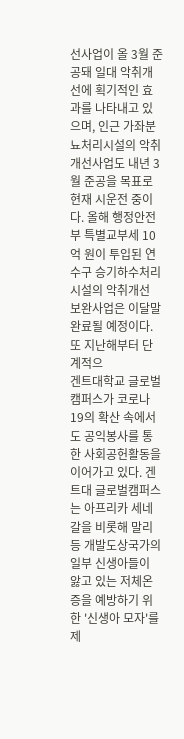선사업이 올 3월 준공돼 일대 악취개선에 획기적인 효과를 나타내고 있으며, 인근 가좌분뇨처리시설의 악취개선사업도 내년 3월 준공을 목표로 현재 시운전 중이다. 올해 행정안전부 특별교부세 10억 원이 투입된 연수구 승기하수처리시설의 악취개선 보완사업은 이달말 완료될 예정이다. 또 지난해부터 단계적으
겐트대학교 글로벌캠퍼스가 코로나19의 확산 속에서도 공익봉사를 통한 사회공헌활동을 이어가고 있다. 겐트대 글로벌캠퍼스는 아프리카 세네갈을 비롯해 말리 등 개발도상국가의 일부 신생아들이 앓고 있는 저체온증을 예방하기 위한 '신생아 모자'를 제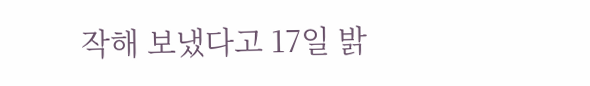작해 보냈다고 17일 밝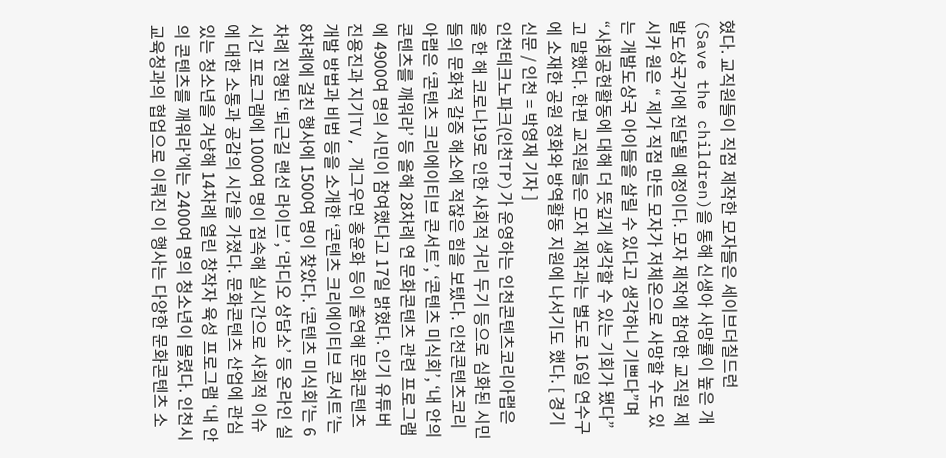혔다. 교직원들이 직접 제작한 모자들은 세이브더칠드런(Save the children)을 통해 신생아 사망률이 높은 개발도상국가에 전달될 예정이다. 모자 제작에 참여한 교직원 제시카 원은 “ 제가 직접 만든 모자가 저체온으로 사망할 수도 있는 개발도상국 아이들을 살릴 수 있다고 생각하니 기쁘다”며 “사회공헌활동에 대해 더 뜻깊게 생각할 수 있는 기회가 됐다”고 말했다. 한편 교직원들은 모자 제작과는 별도로 16일 연수구에 소재한 공원 정화와 방역활동 지원에 나서기도 했다. [ 경기신문 / 인천 = 박영재 기자 ]
인천테크노파크(인천TP)가 운영하는 인천콘텐츠코리아랩은 올 한 해 코로나19로 인한 사회적 거리 두기 등으로 심화된 시민들의 문화적 갈증 해소에 적잖은 힘을 보탰다. 인천콘텐츠코리아랩은 ‘콘텐츠 크리에이티브 콘서트’, ‘콘텐츠 미식회’, ‘내 안의 콘텐츠를 깨워라’ 등 올해 28차례 연 문화콘텐츠 관련 프로그램에 4900여 명의 시민이 참여했다고 17일 밝혔다. 인기 유튜버 진용진과 지기TV, 개그우먼 홍윤화 등이 출연해 문화콘텐츠 개발 방법과 비법 등을 소개한 ‘콘텐츠 크리에이티브 콘서트’는 8차례에 걸친 행사에 1500여 명이 찾았다. ‘콘텐츠 미식회’는 6차례 진행된 ‘퇴근길 랜선 라이브’, ‘라디오 상담소’ 등 온라인 실시간 프로그램에 1000여 명이 접속해 실시간으로 사회적 이슈에 대한 소통과 공감의 시간을 가졌다. 문화콘텐츠 산업에 관심 있는 청소년을 겨냥해 14차례 열린 창작자 육성 프로그램 ‘내 안의 콘텐츠를 깨워라’에는 2400여 명의 청소년이 몰렸다. 인천시교육청과의 협업으로 이뤄진 이 행사는 다양한 문화콘텐츠 소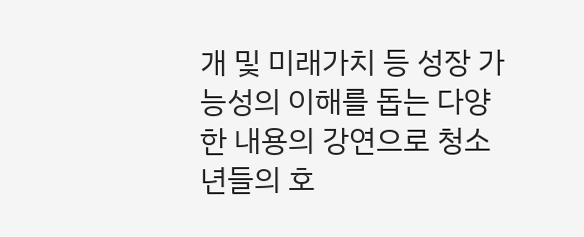개 및 미래가치 등 성장 가능성의 이해를 돕는 다양한 내용의 강연으로 청소년들의 호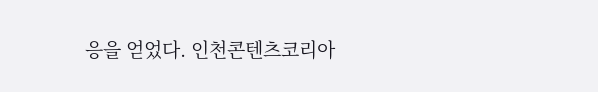응을 얻었다. 인천콘텐츠코리아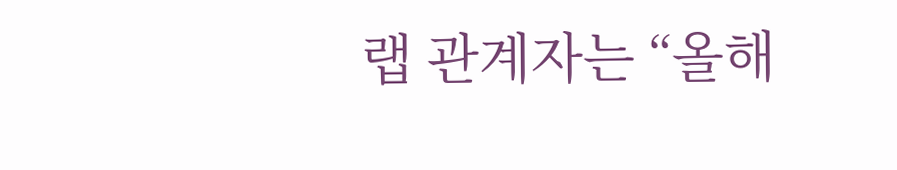랩 관계자는 “올해